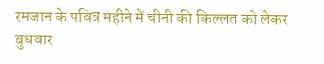रमजान के पवित्र महीने में चीनी की किल्लत को लेकर बुधवार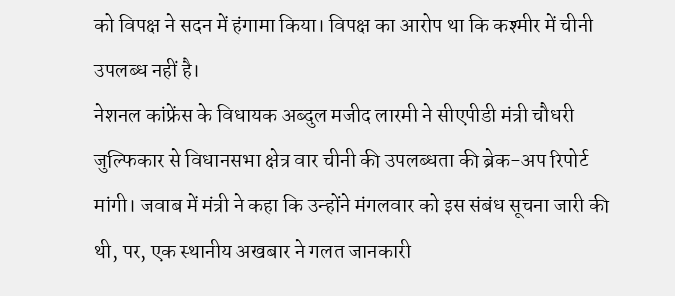को विपक्ष ने सदन में हंगामा किया। विपक्ष का आरोप था कि कश्मीर में चीनी उपलब्ध नहीं है।
नेशनल कांफ्रेंस के विधायक अब्दुल मजीद लारमी ने सीएपीडी मंत्री चौधरी जुल्फिकार से विधानसभा क्षेत्र वार चीनी की उपलब्धता की ब्रेक-अप रिपोर्ट मांगी। जवाब में मंत्री ने कहा कि उन्होंने मंगलवार को इस संबंध सूचना जारी की थी, पर, एक स्थानीय अखबार ने गलत जानकारी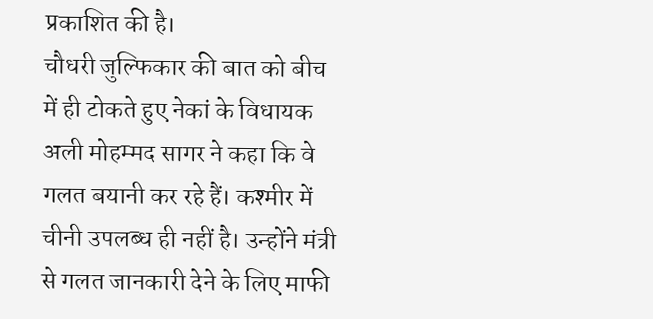प्रकाशित की है।
चौधरी जुल्फिकार की बात को बीच में ही टोकते हुए नेकां के विधायक अली मोहम्मद सागर ने कहा कि वे गलत बयानी कर रहे हैं। कश्मीर में चीनी उपलब्ध ही नहीं है। उन्होंने मंत्री से गलत जानकारी देने के लिए माफी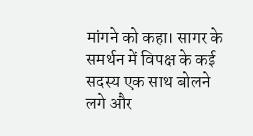मांगने को कहा। सागर के समर्थन में विपक्ष के कई सदस्य एक साथ बोलने लगे और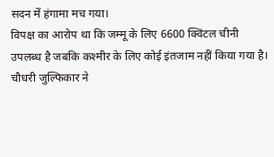सदन में हंगामा मच गया।
विपक्ष का आरोप था कि जम्मू के लिए 6600 क्विंटल चीनी उपलब्ध है जबकि कश्मीर के लिए कोई इंतजाम नहीं किया गया है। चौधरी जुल्फिकार ने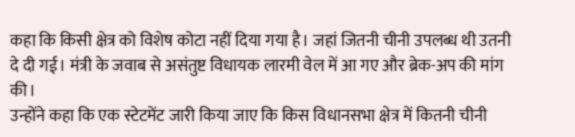कहा कि किसी क्षेत्र को विशेष कोटा नहीं दिया गया है। जहां जितनी चीनी उपलब्ध थी उतनी दे दी गई। मंत्री के जवाब से असंतुष्ट विधायक लारमी वेल में आ गए और ब्रेक-अप की मांग की।
उन्होंने कहा कि एक स्टेटमेंट जारी किया जाए कि किस विधानसभा क्षेत्र में कितनी चीनी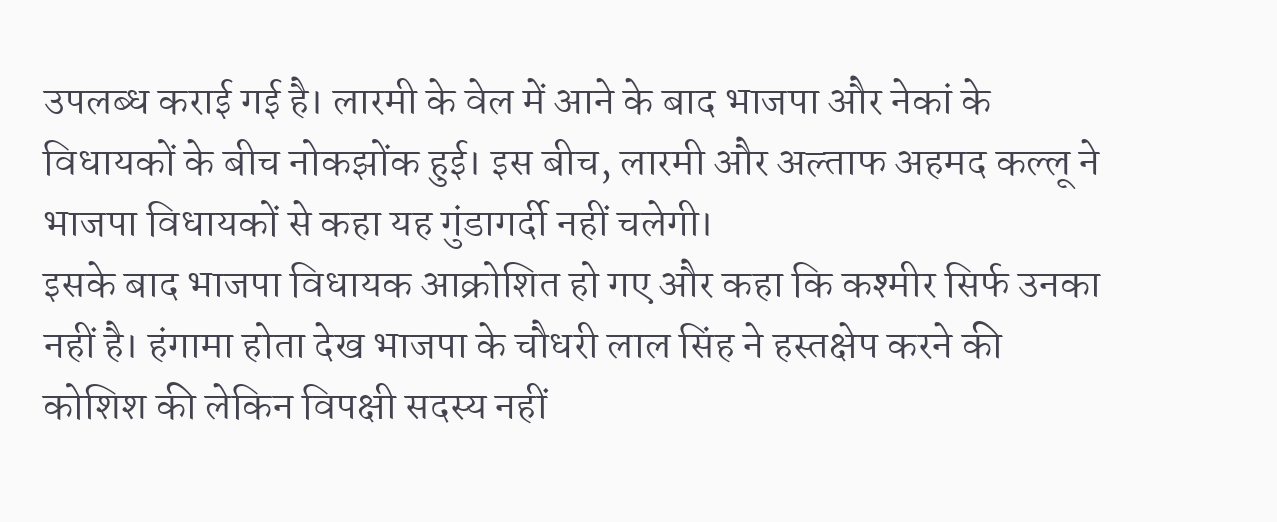उपलब्ध कराई गई है। लारमी के वेल में आने के बाद भाजपा और नेकां के विधायकों के बीच नोकझोंक हुई। इस बीच, लारमी और अल्ताफ अहमद कल्लू ने भाजपा विधायकों से कहा यह गुंडागर्दी नहीं चलेगी।
इसके बाद भाजपा विधायक आक्रोशित हो गए और कहा कि कश्मीर सिर्फ उनका नहीं है। हंगामा होता देख भाजपा के चौधरी लाल सिंह ने हस्तक्षेप करने की कोशिश की लेकिन विपक्षी सदस्य नहीं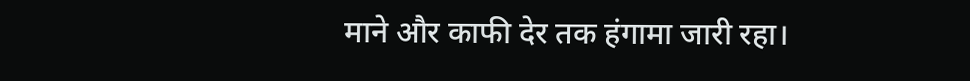माने और काफी देर तक हंगामा जारी रहा।